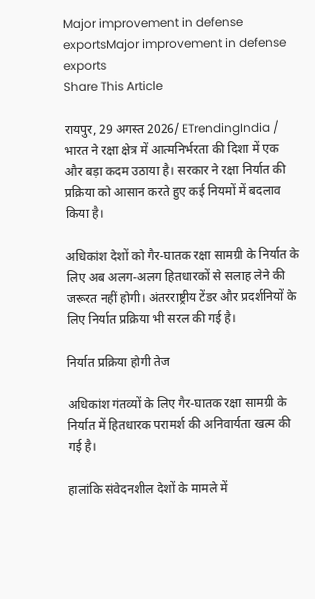Major improvement in defense exportsMajor improvement in defense exports
Share This Article

रायपुर, 29 अगस्त 2026/ ETrendingIndia / भारत ने रक्षा क्षेत्र में आत्मनिर्भरता की दिशा में एक और बड़ा कदम उठाया है। सरकार ने रक्षा निर्यात की प्रक्रिया को आसान करते हुए कई नियमों में बदलाव किया है।

अधिकांश देशों को गैर-घातक रक्षा सामग्री के निर्यात के लिए अब अलग-अलग हितधारकों से सलाह लेने की जरूरत नहीं होगी। अंतरराष्ट्रीय टेंडर और प्रदर्शनियों के लिए निर्यात प्रक्रिया भी सरल की गई है।

निर्यात प्रक्रिया होगी तेज

अधिकांश गंतव्यों के लिए गैर-घातक रक्षा सामग्री के निर्यात में हितधारक परामर्श की अनिवार्यता खत्म की गई है।

हालांकि संवेदनशील देशों के मामले में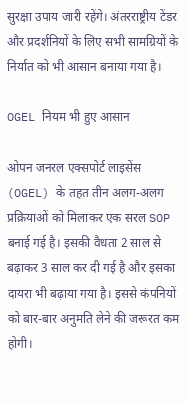सुरक्षा उपाय जारी रहेंगे। अंतरराष्ट्रीय टेंडर और प्रदर्शनियों के लिए सभी सामग्रियों के निर्यात को भी आसान बनाया गया है।

OGEL नियम भी हुए आसान

ओपन जनरल एक्सपोर्ट लाइसेंस (OGEL) के तहत तीन अलग-अलग प्रक्रियाओं को मिलाकर एक सरल SOP बनाई गई है। इसकी वैधता 2 साल से बढ़ाकर 3 साल कर दी गई है और इसका दायरा भी बढ़ाया गया है। इससे कंपनियों को बार-बार अनुमति लेने की जरूरत कम होगी।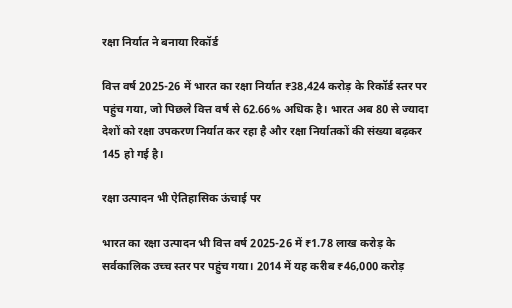रक्षा निर्यात ने बनाया रिकॉर्ड

वित्त वर्ष 2025-26 में भारत का रक्षा निर्यात ₹38,424 करोड़ के रिकॉर्ड स्तर पर पहुंच गया, जो पिछले वित्त वर्ष से 62.66% अधिक है। भारत अब 80 से ज्यादा देशों को रक्षा उपकरण निर्यात कर रहा है और रक्षा निर्यातकों की संख्या बढ़कर 145 हो गई है।

रक्षा उत्पादन भी ऐतिहासिक ऊंचाई पर

भारत का रक्षा उत्पादन भी वित्त वर्ष 2025-26 में ₹1.78 लाख करोड़ के सर्वकालिक उच्च स्तर पर पहुंच गया। 2014 में यह करीब ₹46,000 करोड़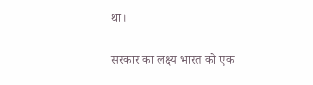था।

सरकार का लक्ष्य भारत को एक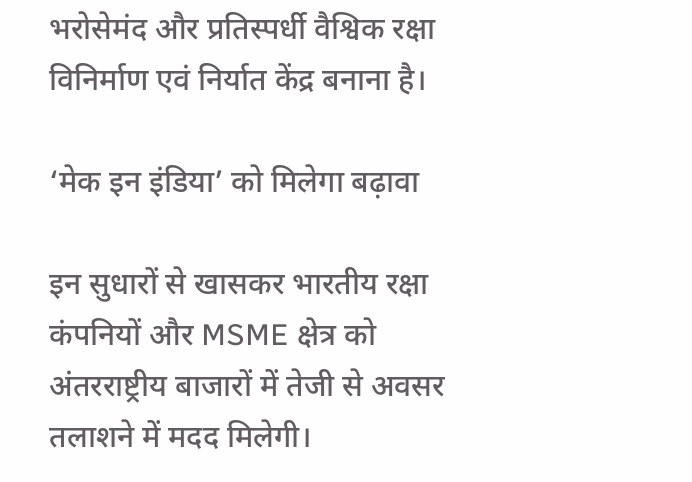भरोसेमंद और प्रतिस्पर्धी वैश्विक रक्षा विनिर्माण एवं निर्यात केंद्र बनाना है।

‘मेक इन इंडिया’ को मिलेगा बढ़ावा

इन सुधारों से खासकर भारतीय रक्षा कंपनियों और MSME क्षेत्र को अंतरराष्ट्रीय बाजारों में तेजी से अवसर तलाशने में मदद मिलेगी।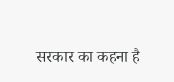सरकार का कहना है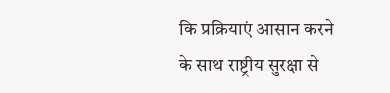कि प्रक्रियाएं आसान करने के साथ राष्ट्रीय सुरक्षा से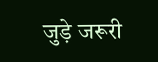जुड़े जरूरी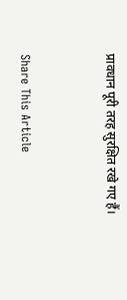प्रावधान पूरी तरह सुरक्षित रखे गए हैं।


Share This Article